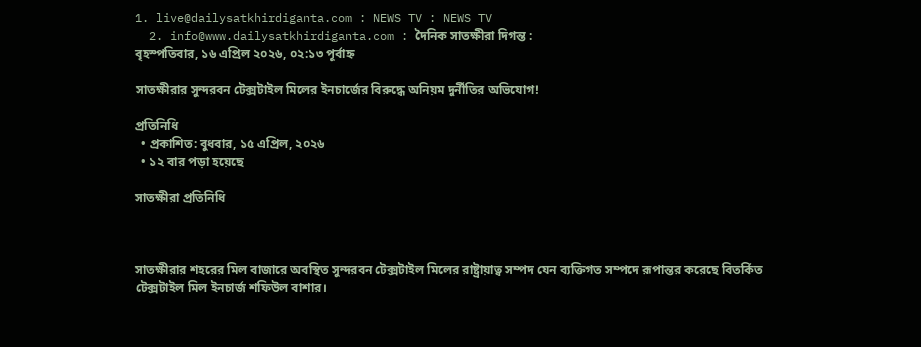1. live@dailysatkhirdiganta.com : NEWS TV : NEWS TV
  2. info@www.dailysatkhirdiganta.com : দৈনিক সাতক্ষীরা দিগন্ত :
বৃহস্পতিবার, ১৬ এপ্রিল ২০২৬, ০২:১৩ পূর্বাহ্ন

সাতক্ষীরার সুন্দরবন টেক্সটাইল মিলের ইনচার্জের বিরুদ্ধে অনিয়ম দুর্নীতির অভিযোগ!

প্রতিনিধি
  • প্রকাশিত: বুধবার, ১৫ এপ্রিল, ২০২৬
  • ১২ বার পড়া হয়েছে

সাতক্ষীরা প্রতিনিধি



সাতক্ষীরার শহরের মিল বাজারে অবস্থিত সুন্দরবন টেক্সটাইল মিলের রাষ্ট্রায়াত্ব সম্পদ যেন ব্যক্তিগত সম্পদে রূপান্তর করেছে বিতর্কিত টেক্সটাইল মিল ইনচার্জ শফিউল বাশার।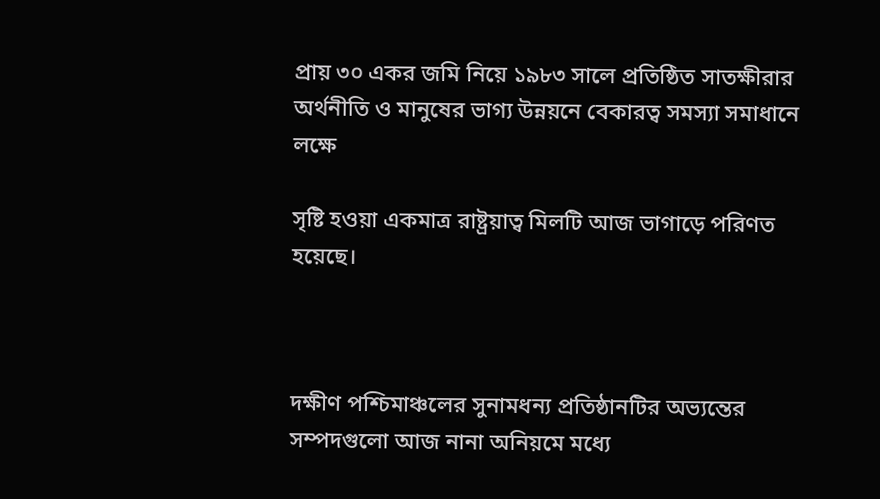প্রায় ৩০ একর জমি নিয়ে ১৯৮৩ সালে প্রতিষ্ঠিত সাতক্ষীরার অর্থনীতি ও মানুষের ভাগ্য উন্নয়নে বেকারত্ব সমস্যা সমাধানে লক্ষে

সৃষ্টি হওয়া একমাত্র রাষ্ট্রয়াত্ব মিলটি আজ ভাগাড়ে পরিণত হয়েছে।



দক্ষীণ পশ্চিমাঞ্চলের সুনামধন্য প্রতিষ্ঠানটির অভ্যন্তের সম্পদগুলো আজ নানা অনিয়মে মধ্যে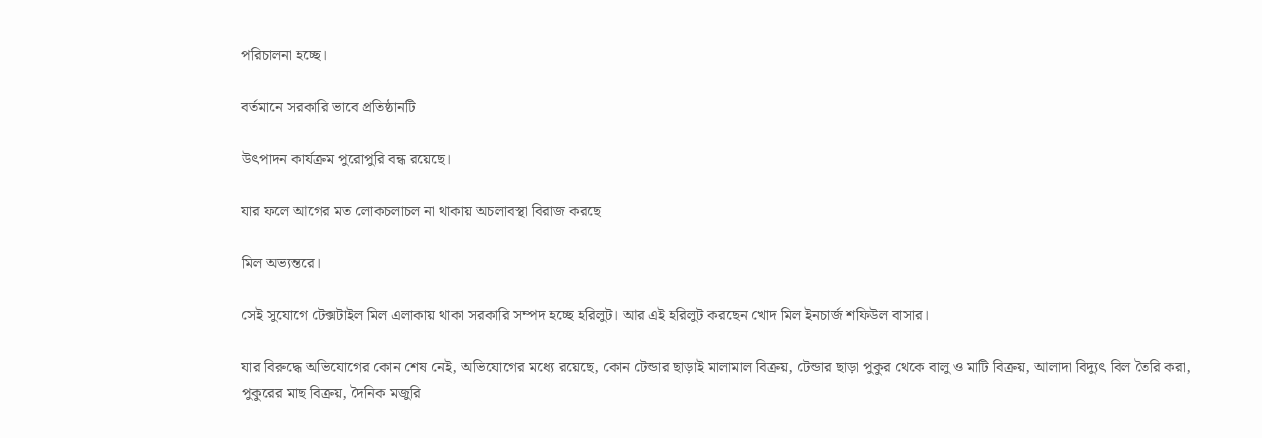পরিচালনা হচ্ছে।

বর্তমানে সরকারি ভাবে প্রতিষ্ঠানটি

উৎপাদন কার্যক্রম পুরোপুরি বন্ধ রয়েছে।

যার ফলে আগের মত লোকচলাচল না থাকায় অচলাবস্থা বিরাজ করছে

মিল অভ্যন্তরে।

সেই সুযোগে টেক্সটাইল মিল এলাকায় থাকা সরকারি সম্পদ হচ্ছে হরিলুট। আর এই হরিলুট করছেন খোদ মিল ইনচার্জ শফিউল বাসার।

যার বিরুদ্ধে অভিযোগের কোন শেষ নেই, অভিযোগের মধ্যে রয়েছে, কোন টেন্ডার ছাড়াই মালামাল বিক্রয়, টেন্ডার ছাড়া পুকুর থেকে বালু ও মাটি বিক্রয়, আলাদা বিদ্যুৎ বিল তৈরি করা, পুকুরের মাছ বিক্রয়, দৈনিক মজুরি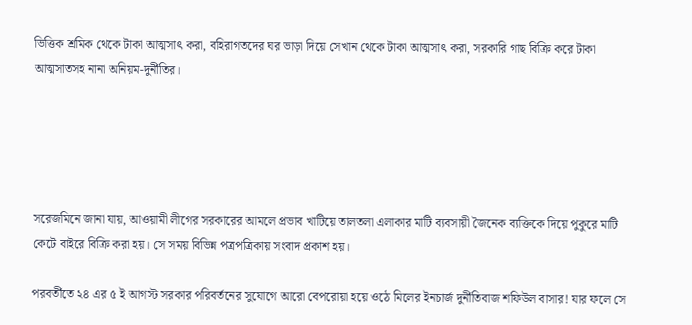ভিত্তিক শ্রমিক থেকে টাকা আত্মসাৎ করা, বহিরাগতদের ঘর ভাড়া দিয়ে সেখান থেকে টাকা আত্মসাৎ করা, সরকারি গাছ বিক্রি করে টাকা আত্মসাতসহ নানা অনিয়ম-দুর্নীতির।





সরেজমিনে জানা যায়, আওয়ামী লীগের সরকারের আমলে প্রভাব খাটিয়ে তালতলা এলাকার মাটি ব্যবসায়ী জৈনেক ব্যক্তিকে দিয়ে পুকুরে মাটি কেটে বাইরে বিক্রি করা হয়। সে সময় বিভিন্ন পত্রপত্রিকায় সংবাদ প্রকাশ হয়।

পরবর্তীতে ২৪ এর ৫ ই আগস্ট সরকার পরিবর্তনের সুযোগে আরো বেপরোয়া হয়ে ওঠে মিলের ইনচার্জ দুর্নীতিবাজ শফিউল বাসার! যার ফলে সে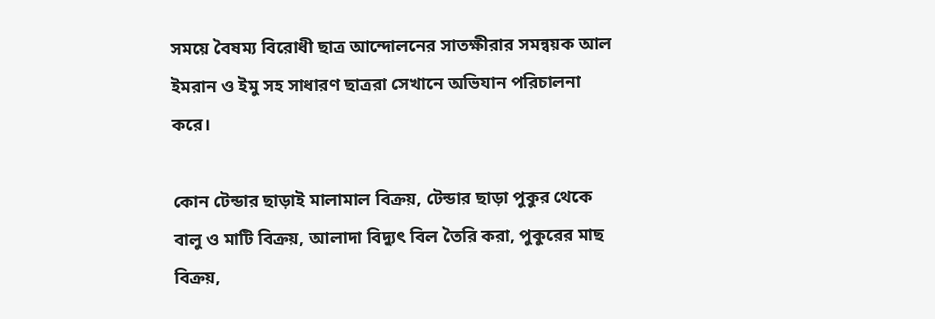সময়ে বৈষম্য বিরোধী ছাত্র আন্দোলনের সাতক্ষীরার সমন্বয়ক আল ইমরান ও ইমু সহ সাধারণ ছাত্ররা সেখানে অভিযান পরিচালনা করে।

কোন টেন্ডার ছাড়াই মালামাল বিক্রয়, টেন্ডার ছাড়া পুকুর থেকে বালু ও মাটি বিক্রয়, আলাদা বিদ্যুৎ বিল তৈরি করা, পুকুরের মাছ বিক্রয়,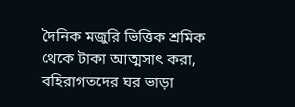দৈনিক মজুরি ভিত্তিক শ্রমিক থেকে টাকা আত্মসাৎ করা, বহিরাগতদের ঘর ভাড়া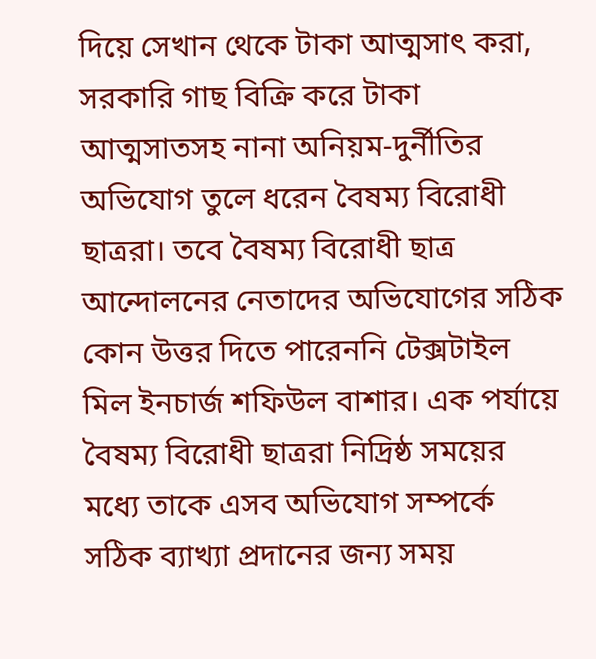দিয়ে সেখান থেকে টাকা আত্মসাৎ করা, সরকারি গাছ বিক্রি করে টাকা আত্মসাতসহ নানা অনিয়ম-দুর্নীতির অভিযোগ তুলে ধরেন বৈষম্য বিরোধী ছাত্ররা। তবে বৈষম্য বিরোধী ছাত্র আন্দোলনের নেতাদের অভিযোগের সঠিক কোন উত্তর দিতে পারেননি টেক্সটাইল মিল ইনচার্জ শফিউল বাশার। এক পর্যায়ে বৈষম্য বিরোধী ছাত্ররা নিদ্রিষ্ঠ সময়ের মধ্যে তাকে এসব অভিযোগ সম্পর্কে সঠিক ব্যাখ্যা প্রদানের জন্য সময়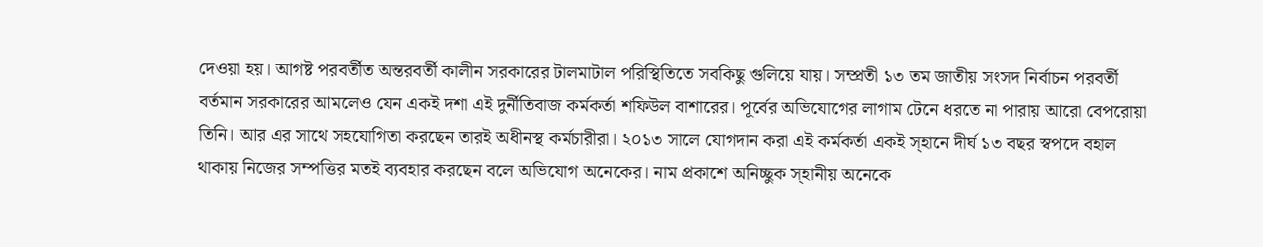দেওয়া হয়। আগষ্ট পরবর্তীত অন্তরবর্তী কালীন সরকারের টালমাটাল পরিস্থিতিতে সবকিছু গুলিয়ে যায়। সম্প্রতী ১৩ তম জাতীয় সংসদ নির্বাচন পরবর্তী বর্তমান সরকারের আমলেও যেন একই দশা এই দুর্নীতিবাজ কর্মকর্তা শফিউল বাশারের। পূর্বের অভিযোগের লাগাম টেনে ধরতে না পারায় আরো বেপরোয়া তিনি। আর এর সাথে সহযোগিতা করছেন তারই অধীনস্থ কর্মচারীরা। ২০১৩ সালে যোগদান করা এই কর্মকর্তা একই স্হানে দীর্ঘ ১৩ বছর স্বপদে বহাল থাকায় নিজের সম্পত্তির মতই ব্যবহার করছেন বলে অভিযোগ অনেকের। নাম প্রকাশে অনিচ্ছুক স্হানীয় অনেকে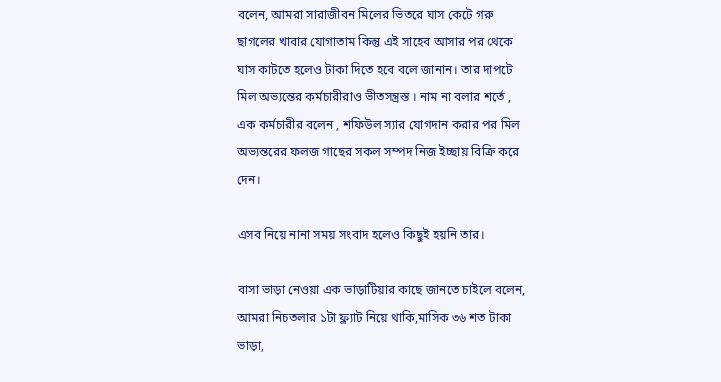বলেন, আমরা সারাজীবন মিলের ভিতরে ঘাস কেটে গরু ছাগলের খাবার যোগাতাম কিন্তু এই সাহেব আসার পর থেকে ঘাস কাটতে হলেও টাকা দিতে হবে বলে জানান। তার দাপটে মিল অভ্যন্তের কর্মচারীরাও ভীতসন্ত্রস্ত । নাম না বলার শর্তে , এক কর্মচারীর বলেন , শফিউল স্যার যোগদান করার পর মিল অভ্যন্তরের ফলজ গাছের সকল সম্পদ নিজ ইচ্ছায় বিক্রি করে দেন।

এসব নিয়ে নানা সময় সংবাদ হলেও কিছুই হয়নি তার।

বাসা ভাড়া নেওয়া এক ভাড়াটিয়ার কাছে জানতে চাইলে বলেন, আমরা নিচতলার ১টা ফ্ল্যাট নিয়ে থাকি,মাসিক ৩৬ শত টাকা ভাড়া,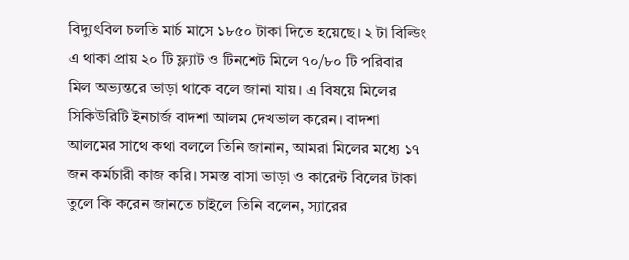বিদ্যুৎবিল চলতি মার্চ মাসে ১৮৫০ টাকা দিতে হয়েছে। ২ টা বিল্ডিং এ থাকা প্রায় ২০ টি ফ্ল্যাট ও টিনশেট মিলে ৭০/৮০ টি পরিবার মিল অভ্যন্তরে ভাড়া থাকে বলে জানা যায়। এ বিষয়ে মিলের সিকিউরিটি ইনচার্জ বাদশা আলম দেখভাল করেন। বাদশা আলমের সাথে কথা বললে তিনি জানান, আমরা মিলের মধ্যে ১৭ জন কর্মচারী কাজ করি। সমস্ত বাসা ভাড়া ও কারেন্ট বিলের টাকা তুলে কি করেন জানতে চাইলে তিনি বলেন, স্যারের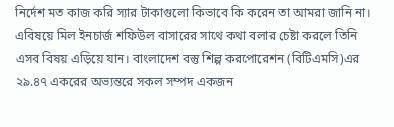নির্দেশ মত কাজ করি স্যার টাকাগুলো কিভাবে কি করেন তা আমরা জানি না। এবিষয়ে মিল ইনচার্জ শফিউল বাসারের সাথে কথা বলার চেষ্টা করলে তিনি এসব বিষয় এড়িয়ে যান। বাংলাদেশ বস্তু শিল্প করপোরেশন (বিটিএমসি)এর ২৯.৪৭ একরের অভ্যন্তরে সকল সম্পদ একজন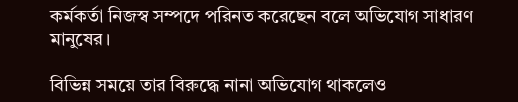কর্মকর্তা নিজস্ব সম্পদে পরিনত করেছেন বলে অভিযোগ সাধারণ মানুষের।

বিভিন্ন সময়ে তার বিরুদ্ধে নানা অভিযোগ থাকলেও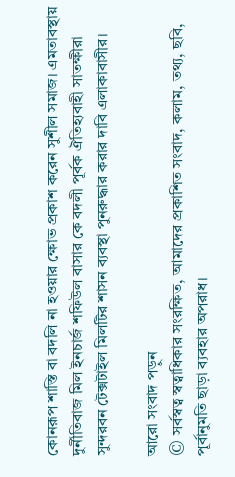কোনরূপ শাস্তি বা বদলি না হওয়ার ক্ষোভ প্রকাশ করেন সুশীল সমাজ। এমতাবস্থায় দুর্নীতিবাজ মিল ইনচার্জ শফিউল বাসার কে বদলী পূর্বক ঐতিহ্যবাহী সাতক্ষীরা সুন্দরবন টেক্সটাইল মিলটির শাসন ব্যবস্থা পুনরুদ্ধার করার দাবি এলাকাবাসীর।

আরো সংবাদ পড়ুন
© সর্বস্বত্ব স্বত্বাধিকার সংরক্ষিত, আমাদের প্রকাশিত সংবাদ, কলাম, তথ্য, ছবি, পূর্বানুমতি ছাড়া ব্যবহার অপরাধ।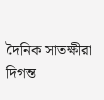দৈনিক সাতক্ষীরা দিগন্ত